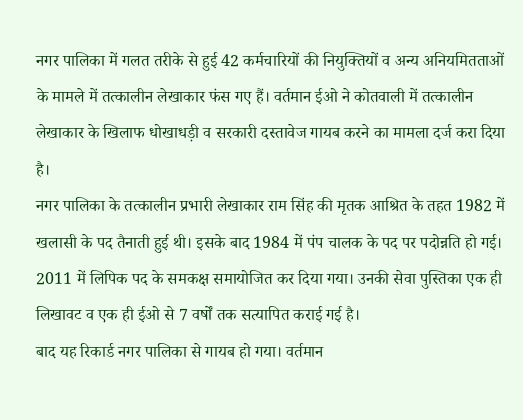नगर पालिका में गलत तरीके से हुई 42 कर्मचारियों की नियुक्तियों व अन्य अनियमितताओं के मामले में तत्कालीन लेखाकार फंस गए हैं। वर्तमान ईओ ने कोतवाली में तत्कालीन लेखाकार के खिलाफ धोखाधड़ी व सरकारी दस्तावेज गायब करने का मामला दर्ज करा दिया है।
नगर पालिका के तत्कालीन प्रभारी लेखाकार राम सिंह की मृतक आश्रित के तहत 1982 में खलासी के पद तैनाती हुई थी। इसके बाद 1984 में पंप चालक के पद पर पदोन्नति हो गई। 2011 में लिपिक पद के समकक्ष समायोजित कर दिया गया। उनकी सेवा पुस्तिका एक ही लिखावट व एक ही ईओ से 7 वर्षों तक सत्यापित कराई गई है।
बाद यह रिकार्ड नगर पालिका से गायब हो गया। वर्तमान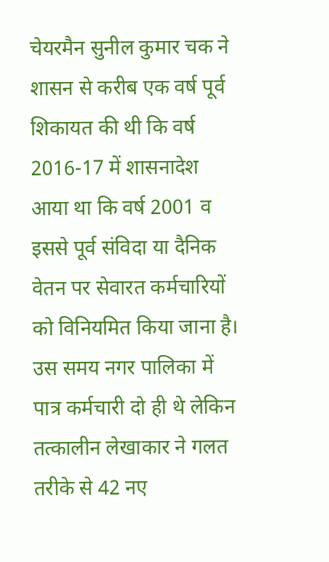चेयरमैन सुनील कुमार चक ने शासन से करीब एक वर्ष पूर्व शिकायत की थी कि वर्ष 2016-17 में शासनादेश आया था कि वर्ष 2001 व इससे पूर्व संविदा या दैनिक वेतन पर सेवारत कर्मचारियों को विनियमित किया जाना है।
उस समय नगर पालिका में पात्र कर्मचारी दो ही थे लेकिन तत्कालीन लेखाकार ने गलत तरीके से 42 नए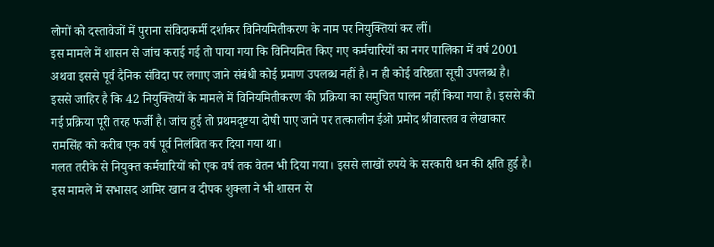लोगों को दस्तावेजों में पुराना संविदाकर्मी दर्शाकर विनियमितीकरण के नाम पर नियुक्तियां कर लीं।
इस मामले में शासन से जांच कराई गई तो पाया गया कि विनियमित किए गए कर्मचारियों का नगर पालिका में वर्ष 2001 अथवा इससे पूर्व दैनिक संविदा पर लगाए जाने संबंधी कोई प्रमाण उपलब्ध नहीं है। न ही कोई वरिष्ठता सूची उपलब्ध है।
इससे जाहिर है कि 42 नियुक्तियों के मामले में विनियमितीकरण की प्रक्रिया का समुचित पालन नहीं किया गया है। इससे की गई प्रक्रिया पूरी तरह फर्जी है। जांच हुई तो प्रथमदृष्टया दोषी पाए जाने पर तत्कालीन ईओ प्रमोद श्रीवास्तव व लेखाकार रामसिंह को करीब एक वर्ष पूर्व निलंबित कर दिया गया था।
गलत तरीके से नियुक्त कर्मचारियों को एक वर्ष तक वेतन भी दिया गया। इससे लाखों रुपये के सरकारी धन की क्षति हुई है। इस मामले में सभासद आमिर खान व दीपक शुक्ला ने भी शासन से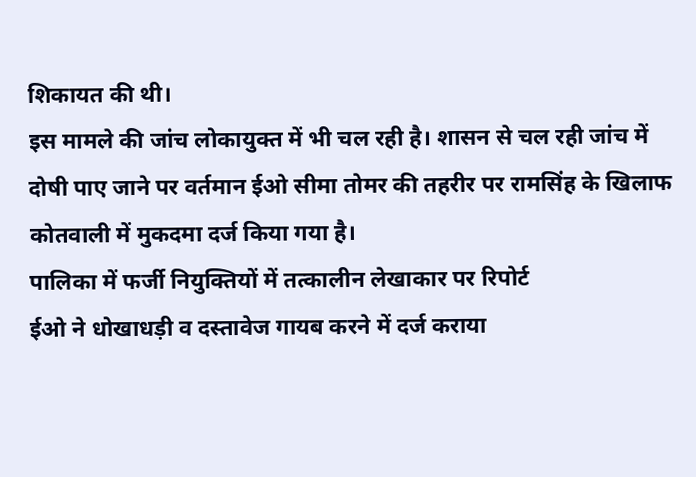शिकायत की थी।
इस मामले की जांच लोकायुक्त में भी चल रही है। शासन से चल रही जांच में दोषी पाए जाने पर वर्तमान ईओ सीमा तोमर की तहरीर पर रामसिंह के खिलाफ कोतवाली में मुकदमा दर्ज किया गया है।
पालिका में फर्जी नियुक्तियों में तत्कालीन लेखाकार पर रिपोर्ट
ईओ ने धोखाधड़ी व दस्तावेज गायब करने में दर्ज कराया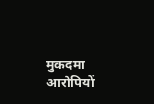मुकदमा
आरोपियों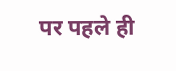पर पहले ही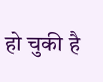हो चुकी है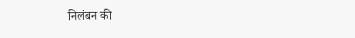निलंबन की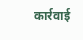कार्रवाई